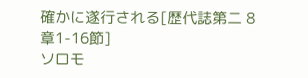確かに遂行される[歴代誌第二 8章1-16節]
ソロモ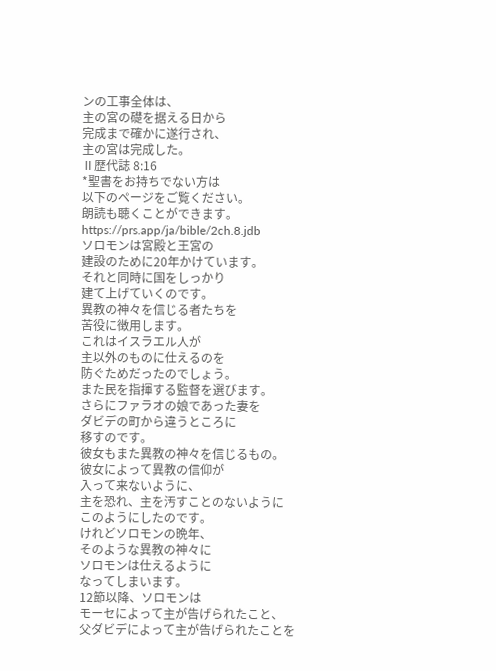ンの工事全体は、
主の宮の礎を据える日から
完成まで確かに遂行され、
主の宮は完成した。
Ⅱ歴代誌 8:16
*聖書をお持ちでない方は
以下のページをご覧ください。
朗読も聴くことができます。
https://prs.app/ja/bible/2ch.8.jdb
ソロモンは宮殿と王宮の
建設のために20年かけています。
それと同時に国をしっかり
建て上げていくのです。
異教の神々を信じる者たちを
苦役に徴用します。
これはイスラエル人が
主以外のものに仕えるのを
防ぐためだったのでしょう。
また民を指揮する監督を選びます。
さらにファラオの娘であった妻を
ダビデの町から違うところに
移すのです。
彼女もまた異教の神々を信じるもの。
彼女によって異教の信仰が
入って来ないように、
主を恐れ、主を汚すことのないように
このようにしたのです。
けれどソロモンの晩年、
そのような異教の神々に
ソロモンは仕えるように
なってしまいます。
12節以降、ソロモンは
モーセによって主が告げられたこと、
父ダビデによって主が告げられたことを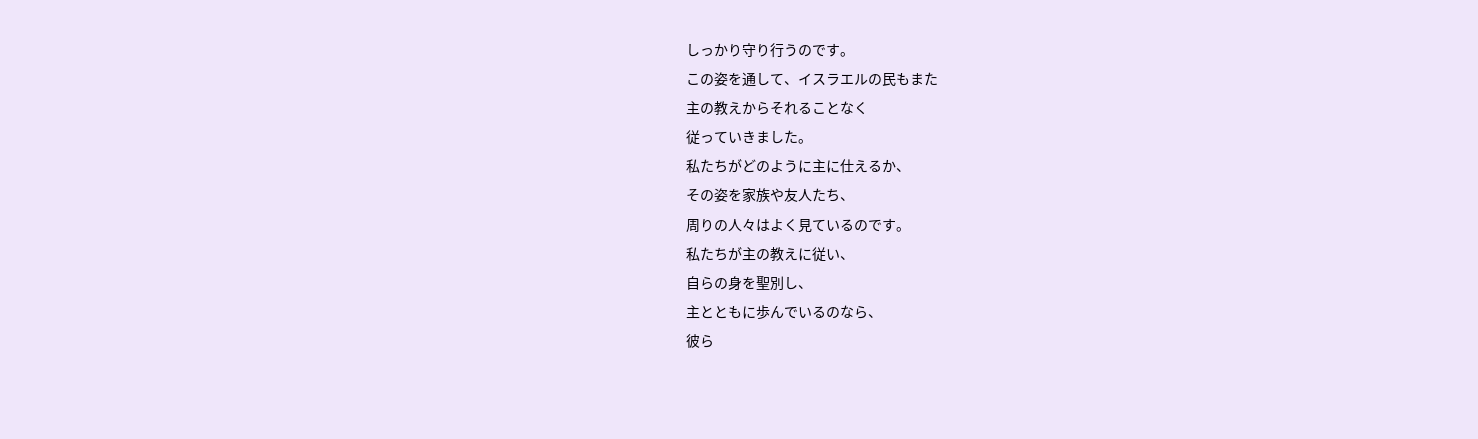しっかり守り行うのです。
この姿を通して、イスラエルの民もまた
主の教えからそれることなく
従っていきました。
私たちがどのように主に仕えるか、
その姿を家族や友人たち、
周りの人々はよく見ているのです。
私たちが主の教えに従い、
自らの身を聖別し、
主とともに歩んでいるのなら、
彼ら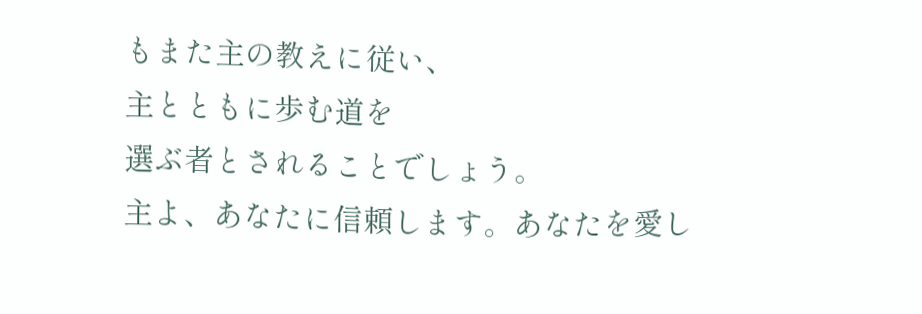もまた主の教えに従い、
主とともに歩む道を
選ぶ者とされることでしょう。
主よ、あなたに信頼します。あなたを愛し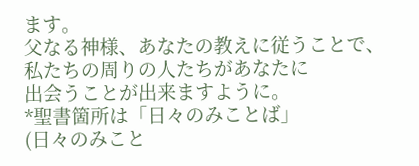ます。
父なる神様、あなたの教えに従うことで、
私たちの周りの人たちがあなたに
出会うことが出来ますように。
*聖書箇所は「日々のみことば」
(日々のみこと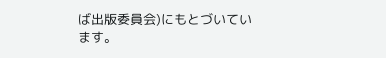ば出版委員会)にもとづいています。